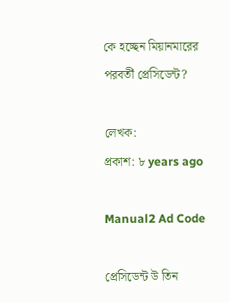কে হচ্ছেন মিয়ানমারের পরবর্তী প্রেসিডেন্ট?

লেখক:
প্রকাশ: ৮ years ago

Manual2 Ad Code

প্রেসিডেন্ট উ তিন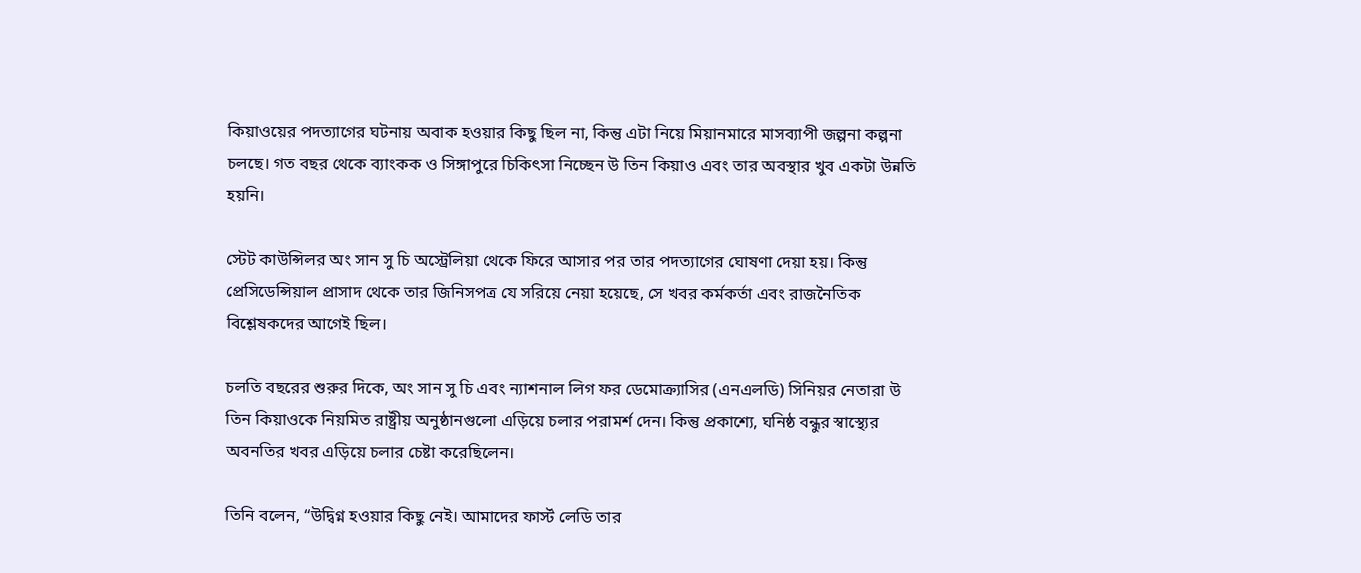কিয়াওয়ের পদত্যাগের ঘটনায় অবাক হওয়ার কিছু ছিল না, কিন্তু এটা নিয়ে মিয়ানমারে মাসব্যাপী জল্পনা কল্পনা চলছে। গত বছর থেকে ব্যাংকক ও সিঙ্গাপুরে চিকিৎসা নিচ্ছেন উ তিন কিয়াও এবং তার অবস্থার খুব একটা উন্নতি হয়নি।

স্টেট কাউন্সিলর অং সান সু চি অস্ট্রেলিয়া থেকে ফিরে আসার পর তার পদত্যাগের ঘোষণা দেয়া হয়। কিন্তু প্রেসিডেন্সিয়াল প্রাসাদ থেকে তার জিনিসপত্র যে সরিয়ে নেয়া হয়েছে, সে খবর কর্মকর্তা এবং রাজনৈতিক বিশ্লেষকদের আগেই ছিল।

চলতি বছরের শুরুর দিকে, অং সান সু চি এবং ন্যাশনাল লিগ ফর ডেমোক্র্যাসির (এনএলডি) সিনিয়র নেতারা উ তিন কিয়াওকে নিয়মিত রাষ্ট্রীয় অনুষ্ঠানগুলো এড়িয়ে চলার পরামর্শ দেন। কিন্তু প্রকাশ্যে, ঘনিষ্ঠ বন্ধুর স্বাস্থ্যের অবনতির খবর এড়িয়ে চলার চেষ্টা করেছিলেন।

তিনি বলেন, “উদ্বিগ্ন হওয়ার কিছু নেই। আমাদের ফার্স্ট লেডি তার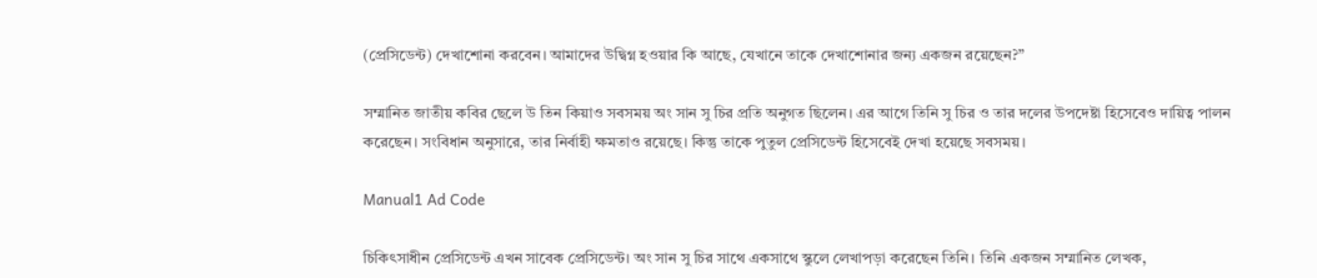(প্রেসিডেন্ট) দেখাশোনা করবেন। আমাদের উদ্বিগ্ন হওয়ার কি আছে, যেখানে তাকে দেখাশোনার জন্য একজন রয়েছেন?”

সম্মানিত জাতীয় কবির ছেলে উ তিন কিয়াও সবসময় অং সান সু চির প্রতি অনুগত ছিলেন। এর আগে তিনি সু চির ও তার দলের উপদেষ্টা হিসেবেও দায়িত্ব পালন করেছেন। সংবিধান অনুসারে, তার নির্বাহী ক্ষমতাও রয়েছে। কিন্তু তাকে পুতুল প্রেসিডেন্ট হিসেবেই দেখা হয়েছে সবসময়।

Manual1 Ad Code

চিকিৎসাধীন প্রেসিডেন্ট এখন সাবেক প্রেসিডেন্ট। অং সান সু চির সাথে একসাথে স্কুলে লেখাপড়া করেছেন তিনি। তিনি একজন সম্মানিত লেখক,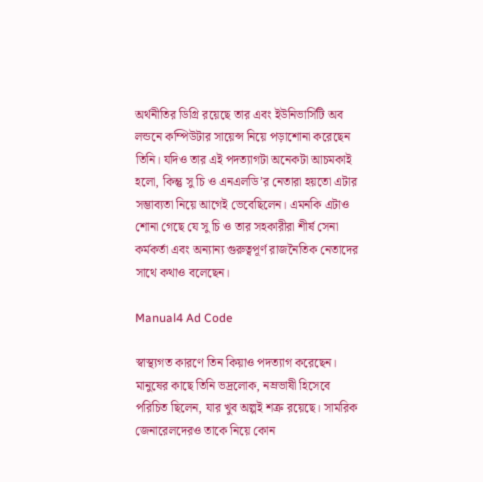অর্থনীতির ডিগ্রি রয়েছে তার এবং ইউনিভার্সিটি অব লন্ডনে কম্পিউটার সায়েন্স নিয়ে পড়াশোনা করেছেন তিনি। যদিও তার এই পদত্যাগটা অনেকটা আচমকাই হলো, কিন্তু সু চি ও এনএলডি’র নেতারা হয়তো এটার সম্ভাব্যতা নিয়ে আগেই ভেবেছিলেন। এমনকি এটাও শোনা গেছে যে সু চি ও তার সহকারীরা শীর্ষ সেনা কর্মকর্তা এবং অন্যান্য গুরুত্বপূর্ণ রাজনৈতিক নেতাদের সাথে কথাও বলেছেন।

Manual4 Ad Code

স্বাস্থ্যগত কারণে তিন কিয়াও পদত্যাগ করেছেন। মানুষের কাছে তিনি ভদ্রলোক, নম্রভাষী হিসেবে পরিচিত ছিলেন, যার খুব অল্পই শত্রু রয়েছে। সামরিক জেনারেলদেরও তাকে নিয়ে কোন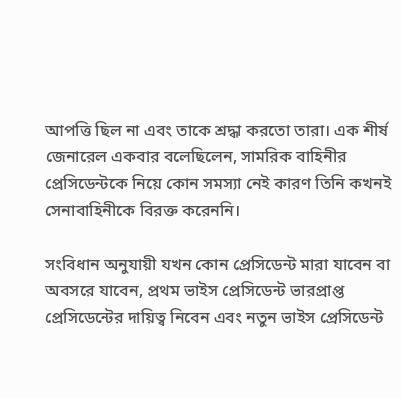আপত্তি ছিল না এবং তাকে শ্রদ্ধা করতো তারা। এক শীর্ষ জেনারেল একবার বলেছিলেন, সামরিক বাহিনীর প্রেসিডেন্টকে নিয়ে কোন সমস্যা নেই কারণ তিনি কখনই সেনাবাহিনীকে বিরক্ত করেননি।

সংবিধান অনুযায়ী যখন কোন প্রেসিডেন্ট মারা যাবেন বা অবসরে যাবেন, প্রথম ভাইস প্রেসিডেন্ট ভারপ্রাপ্ত প্রেসিডেন্টের দায়িত্ব নিবেন এবং নতুন ভাইস প্রেসিডেন্ট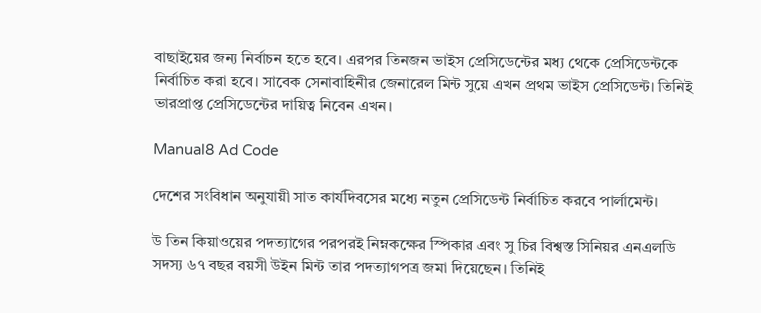বাছাইয়ের জন্য নির্বাচন হতে হবে। এরপর তিনজন ভাইস প্রেসিডেন্টের মধ্য থেকে প্রেসিডেন্টকে নির্বাচিত করা হবে। সাবেক সেনাবাহিনীর জেনারেল মিন্ট সুয়ে এখন প্রথম ভাইস প্রেসিডেন্ট। তিনিই ভারপ্রাপ্ত প্রেসিডেন্টের দায়িত্ব নিবেন এখন।

Manual8 Ad Code

দেশের সংবিধান অনুযায়ী সাত কার্যদিবসের মধ্যে নতুন প্রেসিডেন্ট নির্বাচিত করবে পার্লামেন্ট।

উ তিন কিয়াওয়ের পদত্যাগের পরপরই নিম্নকক্ষের স্পিকার এবং সু চির বিশ্বস্ত সিনিয়র এনএলডি সদস্য ৬৭ বছর বয়সী উইন মিন্ট তার পদত্যাগপত্র জমা দিয়েছেন। তিনিই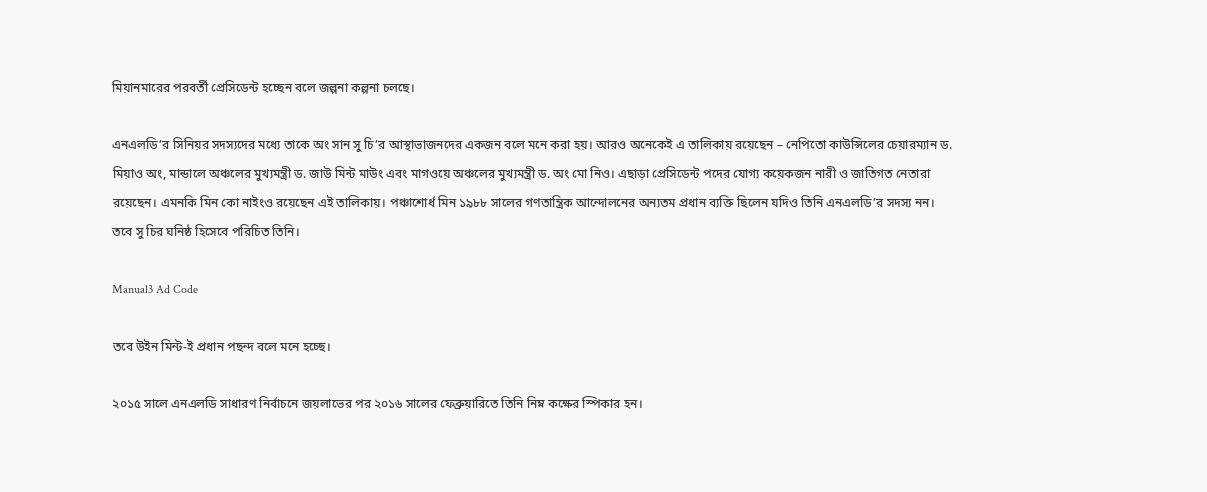মিয়ানমারের পরবর্তী প্রেসিডেন্ট হচ্ছেন বলে জল্পনা কল্পনা চলছে।

এনএলডি’র সিনিয়র সদস্যদের মধ্যে তাকে অং সান সু চি’র আস্থাভাজনদের একজন বলে মনে করা হয়। আরও অনেকেই এ তালিকায় রয়েছেন – নেপিতো কাউন্সিলের চেয়ারম্যান ড. মিয়াও অং, মান্ডালে অঞ্চলের মুখ্যমন্ত্রী ড. জাউ মিন্ট মাউং এবং মাগওয়ে অঞ্চলের মুখ্যমন্ত্রী ড. অং মো নিও। এছাড়া প্রেসিডেন্ট পদের যোগ্য কয়েকজন নারী ও জাতিগত নেতারা রয়েছেন। এমনকি মিন কো নাইংও রয়েছেন এই তালিকায়। পঞ্চাশোর্ধ মিন ১৯৮৮ সালের গণতান্ত্রিক আন্দোলনের অন্যতম প্রধান ব্যক্তি ছিলেন যদিও তিনি এনএলডি’র সদস্য নন। তবে সু চির ঘনিষ্ঠ হিসেবে পরিচিত তিনি।

Manual3 Ad Code

তবে উইন মিন্ট-ই প্রধান পছন্দ বলে মনে হচ্ছে।

২০১৫ সালে এনএলডি সাধারণ নির্বাচনে জয়লাভের পর ২০১৬ সালের ফেব্রুয়ারিতে তিনি নিম্ন কক্ষের স্পিকার হন।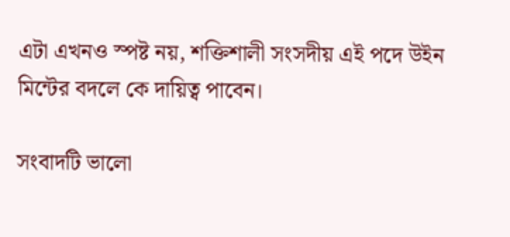এটা এখনও স্পষ্ট নয়, শক্তিশালী সংসদীয় এই পদে উইন মিন্টের বদলে কে দায়িত্ব পাবেন।

সংবাদটি ভালো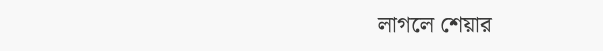লাগলে শেয়ার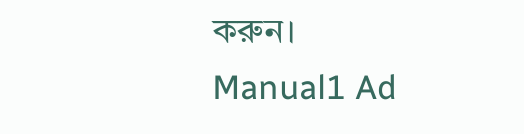করুন।
Manual1 Ad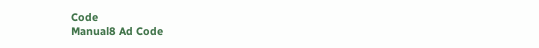Code
Manual8 Ad Code